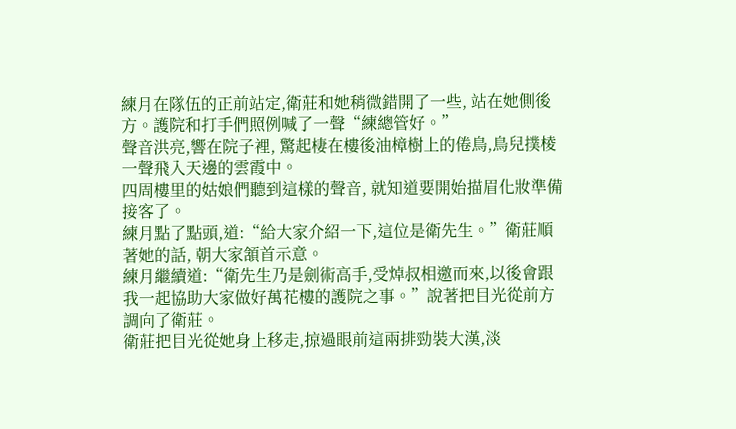練月在隊伍的正前站定,衛莊和她稍微錯開了一些, 站在她側後方。護院和打手們照例喊了一聲“練總管好。”
聲音洪亮,響在院子裡, 驚起棲在樓後油樟樹上的倦鳥,鳥兒撲棱一聲飛入天邊的雲霞中。
四周樓里的姑娘們聽到這樣的聲音, 就知道要開始描眉化妝準備接客了。
練月點了點頭,道:“給大家介紹一下,這位是衛先生。”衛莊順著她的話, 朝大家頷首示意。
練月繼續道:“衛先生乃是劍術高手,受焯叔相邀而來,以後會跟我一起協助大家做好萬花樓的護院之事。”說著把目光從前方調向了衛莊。
衛莊把目光從她身上移走,掠過眼前這兩排勁裝大漢,淡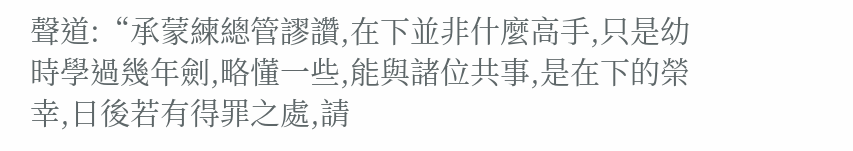聲道:“承蒙練總管謬讚,在下並非什麼高手,只是幼時學過幾年劍,略懂一些,能與諸位共事,是在下的榮幸,日後若有得罪之處,請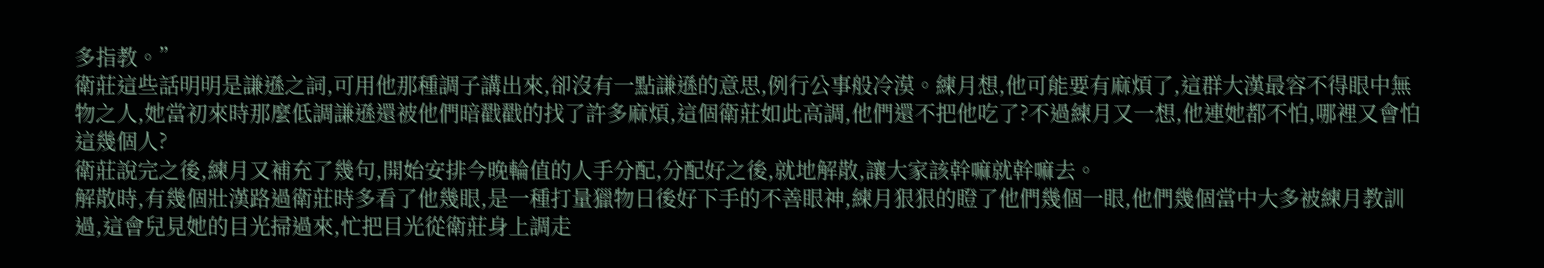多指教。”
衛莊這些話明明是謙遜之詞,可用他那種調子講出來,卻沒有一點謙遜的意思,例行公事般冷漠。練月想,他可能要有麻煩了,這群大漢最容不得眼中無物之人,她當初來時那麼低調謙遜還被他們暗戳戳的找了許多麻煩,這個衛莊如此高調,他們還不把他吃了?不過練月又一想,他連她都不怕,哪裡又會怕這幾個人?
衛莊說完之後,練月又補充了幾句,開始安排今晚輪值的人手分配,分配好之後,就地解散,讓大家該幹嘛就幹嘛去。
解散時,有幾個壯漢路過衛莊時多看了他幾眼,是一種打量獵物日後好下手的不善眼神,練月狠狠的瞪了他們幾個一眼,他們幾個當中大多被練月教訓過,這會兒見她的目光掃過來,忙把目光從衛莊身上調走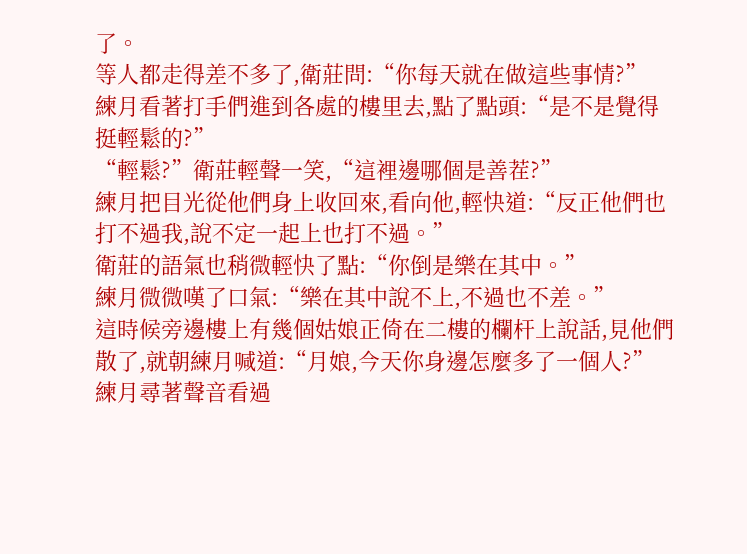了。
等人都走得差不多了,衛莊問:“你每天就在做這些事情?”
練月看著打手們進到各處的樓里去,點了點頭:“是不是覺得挺輕鬆的?”
“輕鬆?”衛莊輕聲一笑,“這裡邊哪個是善茬?”
練月把目光從他們身上收回來,看向他,輕快道:“反正他們也打不過我,說不定一起上也打不過。”
衛莊的語氣也稍微輕快了點:“你倒是樂在其中。”
練月微微嘆了口氣:“樂在其中說不上,不過也不差。”
這時候旁邊樓上有幾個姑娘正倚在二樓的欄杆上說話,見他們散了,就朝練月喊道:“月娘,今天你身邊怎麼多了一個人?”
練月尋著聲音看過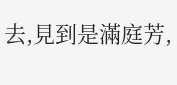去,見到是滿庭芳,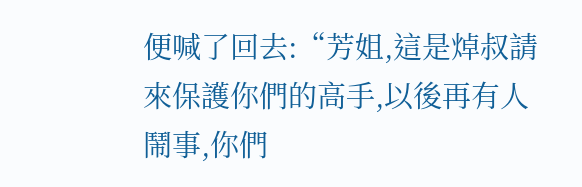便喊了回去:“芳姐,這是焯叔請來保護你們的高手,以後再有人鬧事,你們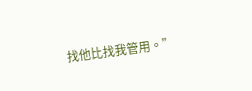找他比找我管用。”